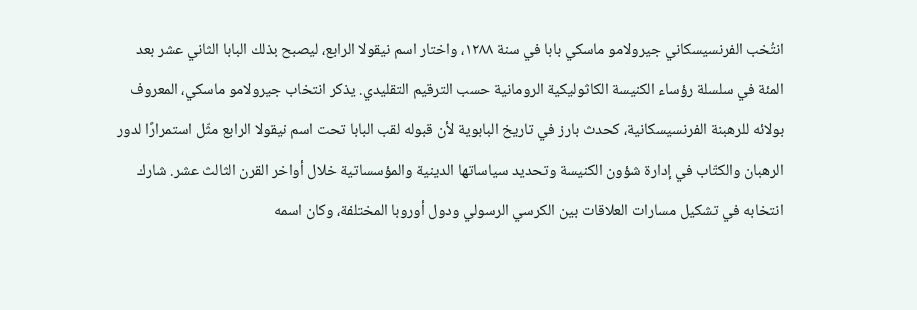انتُخب الفرنسيسكاني جيرولامو ماسكي بابا في سنة ١٢٨٨، واختار اسم نيقولا الرابع، ليصبح بذلك البابا الثاني عشر بعد المئة في سلسلة رؤساء الكنيسة الكاثوليكية الرومانية حسب الترقيم التقليدي. يذكر انتخاب جيرولامو ماسكي، المعروف بولائه للرهبنة الفرنسيسكانية، كحدث بارز في تاريخ البابوية لأن قبوله لقب البابا تحت اسم نيقولا الرابع مثّل استمرارًا لدور الرهبان والكتّاب في إدارة شؤون الكنيسة وتحديد سياساتها الدينية والمؤسساتية خلال أواخر القرن الثالث عشر. شارك انتخابه في تشكيل مسارات العلاقات بين الكرسي الرسولي ودول أوروبا المختلفة، وكان اسمه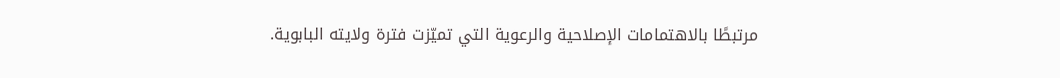مرتبطًا بالاهتمامات الإصلاحية والرعوية التي تميّزت فترة ولايته البابوية.